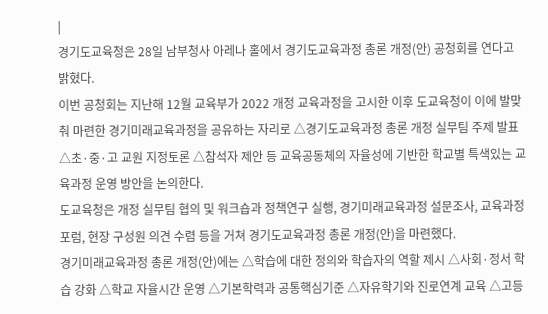|
경기도교육청은 28일 남부청사 아레나 홀에서 경기도교육과정 총론 개정(안) 공청회를 연다고 밝혔다.
이번 공청회는 지난해 12월 교육부가 2022 개정 교육과정을 고시한 이후 도교육청이 이에 발맞춰 마련한 경기미래교육과정을 공유하는 자리로 △경기도교육과정 총론 개정 실무팀 주제 발표 △초·중·고 교원 지정토론 △참석자 제안 등 교육공동체의 자율성에 기반한 학교별 특색있는 교육과정 운영 방안을 논의한다.
도교육청은 개정 실무팀 협의 및 워크숍과 정책연구 실행, 경기미래교육과정 설문조사, 교육과정 포럼, 현장 구성원 의견 수렴 등을 거쳐 경기도교육과정 총론 개정(안)을 마련했다.
경기미래교육과정 총론 개정(안)에는 △학습에 대한 정의와 학습자의 역할 제시 △사회·정서 학습 강화 △학교 자율시간 운영 △기본학력과 공통핵심기준 △자유학기와 진로연계 교육 △고등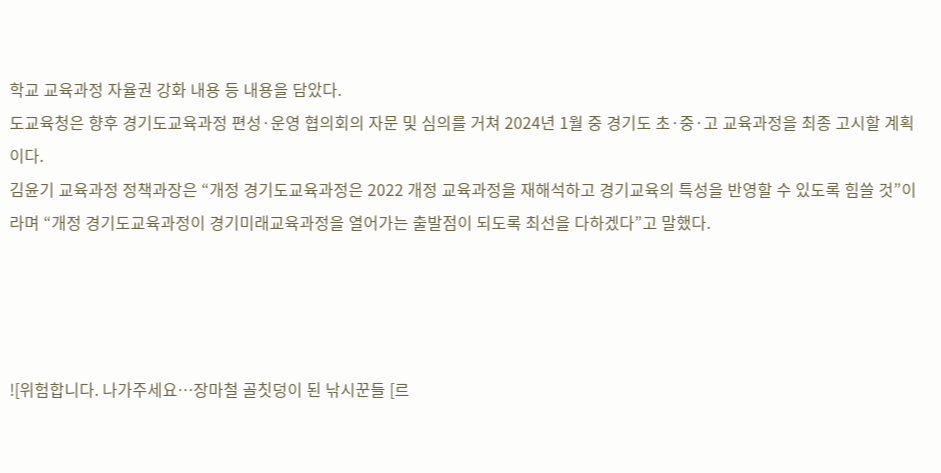학교 교육과정 자율권 강화 내용 등 내용을 담았다.
도교육청은 향후 경기도교육과정 편성·운영 협의회의 자문 및 심의를 거쳐 2024년 1월 중 경기도 초·중·고 교육과정을 최종 고시할 계획이다.
김윤기 교육과정 정책과장은 “개정 경기도교육과정은 2022 개정 교육과정을 재해석하고 경기교육의 특성을 반영할 수 있도록 힘쓸 것”이라며 “개정 경기도교육과정이 경기미래교육과정을 열어가는 출발점이 되도록 최선을 다하겠다”고 말했다.




![위험합니다. 나가주세요…장마철 골칫덩이 된 낚시꾼들 [르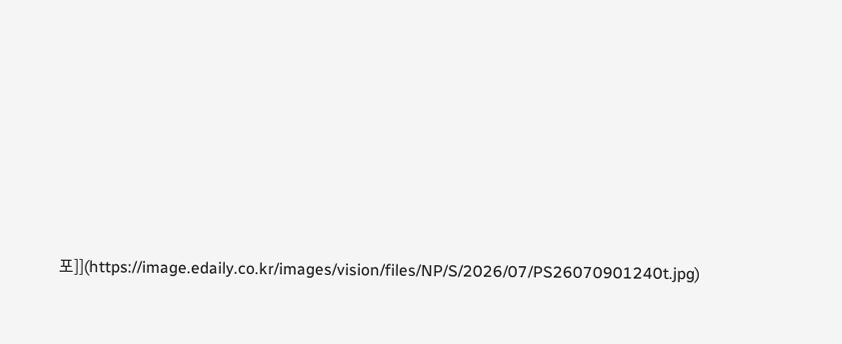포]](https://image.edaily.co.kr/images/vision/files/NP/S/2026/07/PS26070901240t.jpg)